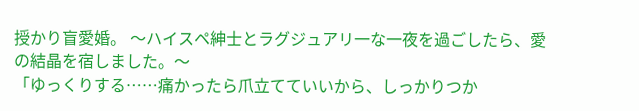授かり盲愛婚。 〜ハイスペ紳士とラグジュアリ一な一夜を過ごしたら、愛の結晶を宿しました。〜
「ゆっくりする……痛かったら爪立てていいから、しっかりつか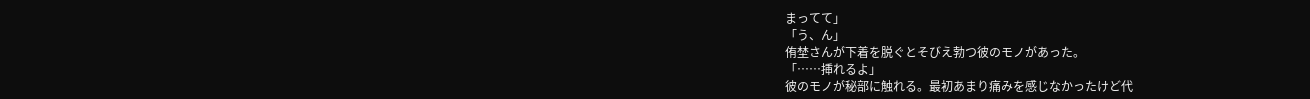まってて」
「う、ん」
侑埜さんが下着を脱ぐとそびえ勃つ彼のモノがあった。
「……挿れるよ」
彼のモノが秘部に触れる。最初あまり痛みを感じなかったけど代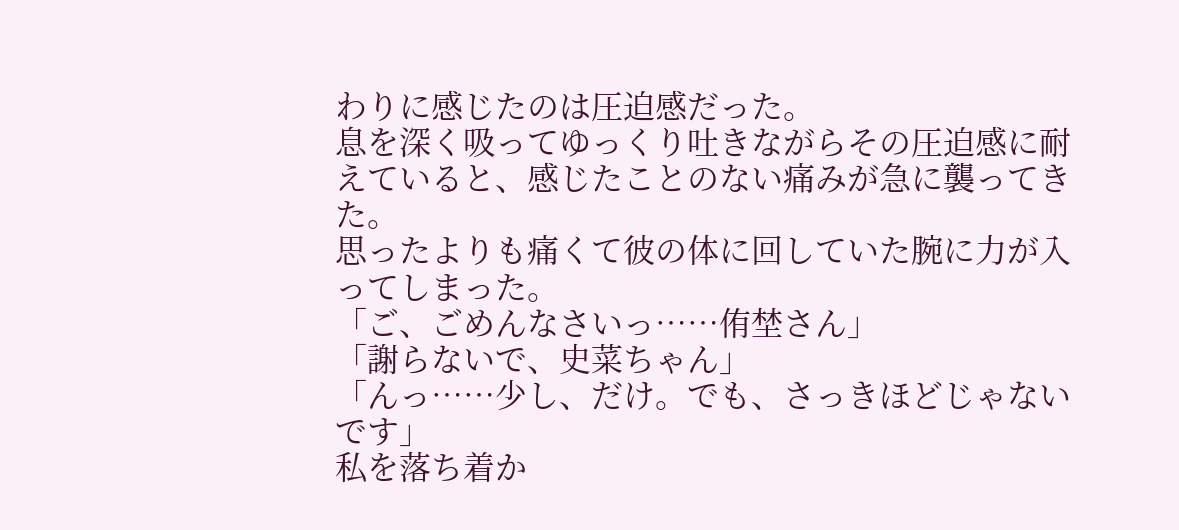わりに感じたのは圧迫感だった。
息を深く吸ってゆっくり吐きながらその圧迫感に耐えていると、感じたことのない痛みが急に襲ってきた。
思ったよりも痛くて彼の体に回していた腕に力が入ってしまった。
「ご、ごめんなさいっ……侑埜さん」
「謝らないで、史菜ちゃん」
「んっ……少し、だけ。でも、さっきほどじゃないです」
私を落ち着か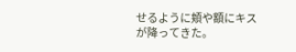せるように頬や額にキスが降ってきた。